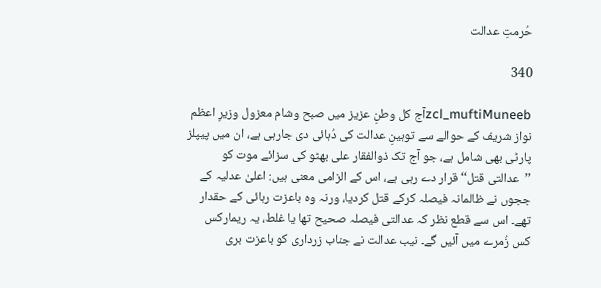حُرمتِ عدالت

340

zcl_muftiMuneebآج کل وطنِ عزیز میں صبح وشام معزول وزیرِ اعظم نواز شریف کے حوالے سے توہینِ عدالت کی دُہائی دی جارہی ہے، ان میں پیپلز پارٹی بھی شامل ہے، جو آج تک ذوالفقار علی بھٹو کی سزائے موت کو ’’عدالتی قتل‘‘ قرار دے رہی ہے، اس کے الزامی معنی ہیں: اعلیٰ عدلیہ کے ججوں نے ظالمانہ فیصلہ کرکے قتل کردیا، ورنہ وہ باعزت رہائی کے حقدار تھے۔ اس سے قطع نظر کہ عدالتی فیصلہ صحیح تھا یا غلط، یہ ریمارکس کس زُمرے میں آئیں گے۔ نیب عدالت نے جناب زرداری کو باعزت بری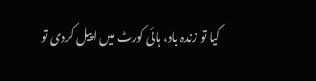کیا تو زندہ باد، ہائی کورٹ میں اپیل کردی تو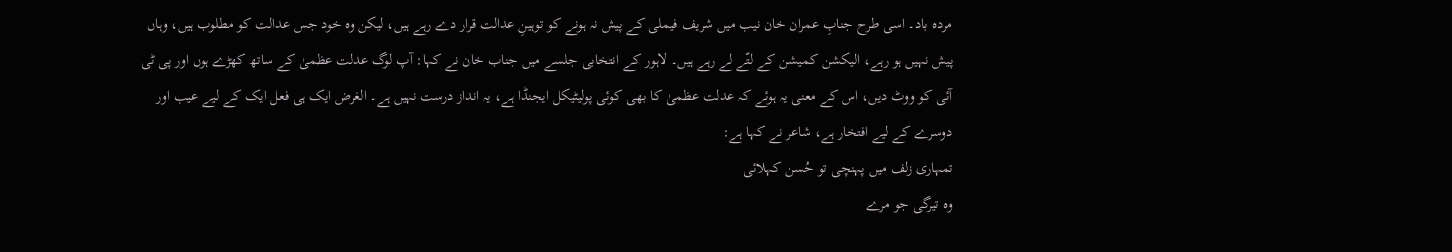مردہ باد۔ اسی طرح جنابِ عمران خان نیب میں شریف فیملی کے پیش نہ ہونے کو توہینِ عدالت قرار دے رہے ہیں، لیکن وہ خود جس عدالت کو مطلوب ہیں، وہاں پیش نہیں ہو رہے، الیکشن کمیشن کے لتّے لے رہے ہیں۔ لاہور کے انتخابی جلسے میں جناب خان نے کہا: آپ لوگ عدلت عظمیٰ کے ساتھ کھڑے ہوں اور پی ٹی آئی کو ووٹ دیں، اس کے معنی یہ ہوئے کہ عدلت عظمیٰ کا بھی کوئی پولیٹیکل ایجنڈا ہے، یہ انداز درست نہیں ہے۔ الغرض ایک ہی فعل ایک کے لیے عیب اور دوسرے کے لیے افتخار ہے، شاعر نے کہا ہے:
تمہاری زلف میں پہنچی تو حُسن کہلائی
وہ تیرگی جو مرے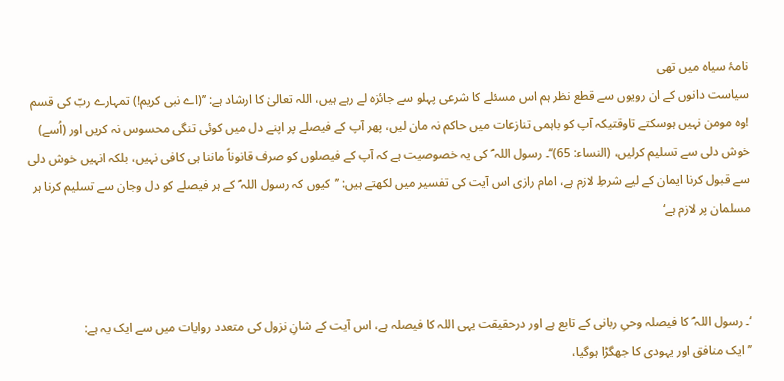نامۂ سیاہ میں تھی
سیاست دانوں کے ان رویوں سے قطع نظر ہم اس مسئلے کا شرعی پہلو سے جائزہ لے رہے ہیں، اللہ تعالیٰ کا ارشاد ہے: ’’(اے نبی کریم!) تمہارے ربّ کی قسم !وہ مومن نہیں ہوسکتے تاوقتیکہ آپ کو باہمی تنازعات میں حاکم نہ مان لیں، پھر آپ کے فیصلے پر اپنے دل میں کوئی تنگی محسوس نہ کریں اور (اُسے) خوش دلی سے تسلیم کرلیں، (النساء: 65)‘‘۔ رسول اللہ ؐ کی یہ خصوصیت ہے کہ آپ کے فیصلوں کو صرف قانوناً ماننا ہی کافی نہیں، بلکہ انہیں خوش دلی سے قبول کرنا ایمان کے لیے شرطِ لازم ہے، امام رازی اس آیت کی تفسیر میں لکھتے ہیں: ’’کیوں کہ رسول اللہ ؐ کے ہر فیصلے کو دل وجان سے تسلیم کرنا ہر مسلمان پر لازم ہے‘



‘۔ رسول اللہ ؐ کا فیصلہ وحیِ ربانی کے تابع ہے اور درحقیقت یہی اللہ کا فیصلہ ہے، اس آیت کے شانِ نزول کی متعدد روایات میں سے ایک یہ ہے:
’’ایک منافق اور یہودی کا جھگڑا ہوگیا،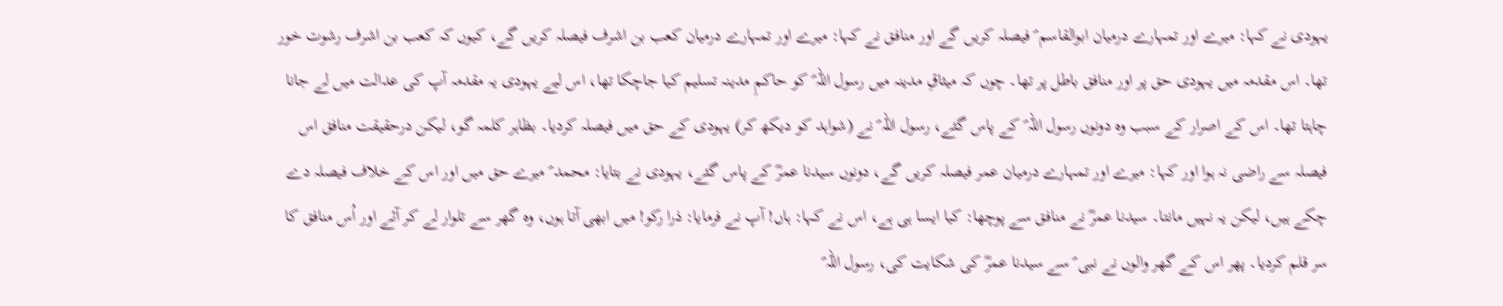یہودی نے کہا: میرے اور تمہارے درمیان ابوالقاسم ؐ فیصلہ کریں گے اور منافق نے کہا: میرے اور تمہارے درمیان کعب بن اشرف فیصلہ کریں گے، کیوں کہ کعب بن اشرف رشوت خور تھا۔ اس مقدمہ میں یہودی حق پر اور منافق باطل پر تھا۔ چوں کہ میثاقِ مدینہ میں رسول اللہ ؐ کو حاکمِ مدینہ تسلیم کیا جاچکا تھا، اس لیے یہودی یہ مقدمہ آپ کی عدالت میں لے جانا چاہتا تھا۔ اس کے اصرار کے سبب وہ دونوں رسول اللہ ؐ کے پاس گئے، رسول اللہ ؐ نے (شواہد کو دیکھ کر) یہودی کے حق میں فیصلہ کردیا۔ بظاہر کلمہ گو، لیکن درحقیقت منافق اس فیصلہ سے راضی نہ ہوا اور کہا: میرے اور تمہارے درمیان عمر فیصلہ کریں گے، دونوں سیدنا عمرؓ کے پاس گئے، یہودی نے بتایا: محمد ؐ میرے حق میں اور اس کے خلاف فیصلہ دے چکے ہیں، لیکن یہ نہیں مانتا۔ سیدنا عمرؓ نے منافق سے پوچھا: کیا ایسا ہی ہے، اس نے کہا: ہاں! آپ نے فرمایا: ذرا رکو! میں ابھی آتا ہوں، وہ گھر سے تلوار لے کر آئے اور اُس منافق کا سر قلم کردیا۔ پھر اس کے گھر والوں نے نبی ؐ سے سیدنا عمرؓ کی شکایت کی، رسول اللہ ؐ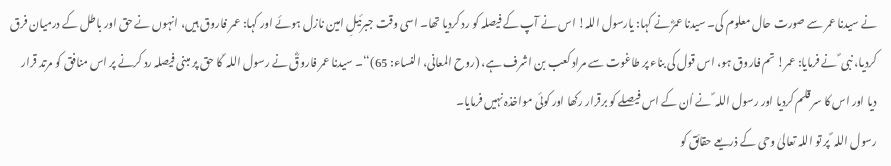نے سیدنا عمر سے صورت حال معلوم کی۔ سیدنا عمرؓ نے کہا: یارسول اللہ! اس نے آپ کے فیصلہ کو رد کردیا تھا۔ اسی وقت جبرئیلِ امین نازل ہوئے اور کہا: عمر فاروق ہیں، انہوں نے حق اور باطل کے درمیان فرق کردیا، نبی ؐ نے فرمایا: عمر! تم فاروق ہو، اس قول کی بناء پر طاغوت سے مراد کعب بن اشرف ہے، (روح المعانی، النساء: 65)‘‘۔ سیدنا عمر فاروقؓ نے رسول اللہ ؐ کا حق پر مبنی فیصلہ رد کرنے پر اس منافق کو مرتد قرار دیا اور اس کا سر قلم کردیا اور رسول اللہ ؐ نے اُن کے اس فیصلے کو برقرار رکھا اور کوئی مواخذہ نہیں فرمایا۔
رسول اللہ ؐ پر تو اللہ تعالیٰ وحی کے ذریعے حقائق کو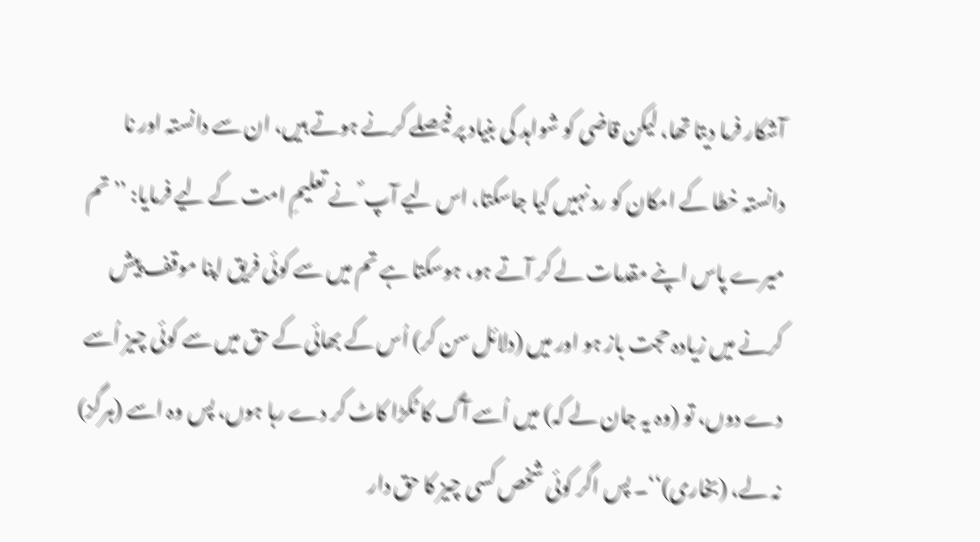آشکار فرما دیتا تھا، لیکن قاضی کو شواہد کی بنیاد پر فیصلے کرنے ہوتے ہیں، ان سے دانستہ اور نا دانستہ خطا کے امکان کو رد نہیں کیا جاسکتا، اس لیے آپ ؐ نے تعلیمِ امت کے لیے فرمایا: ’’تم میرے پاس اپنے مقدمات لے کر آتے ہو، ہوسکتا ہے تم میں سے کوئی فریق اپنا موقف پیش کرنے میں زیادہ حجت باز ہو اور میں (دلائل سن کر) اُس کے بھائی کے حق میں سے کوئی چیز اُسے دے دوں، تو (وہ یہ جان لے کہ) میں اُسے آگ کا ٹکڑا کاٹ کر دے رہا ہوں، پس وہ اسے (ہرگز) نہ لے، (بخاری)‘‘۔ پس اگر کوئی شخص کسی چیز کا حق دار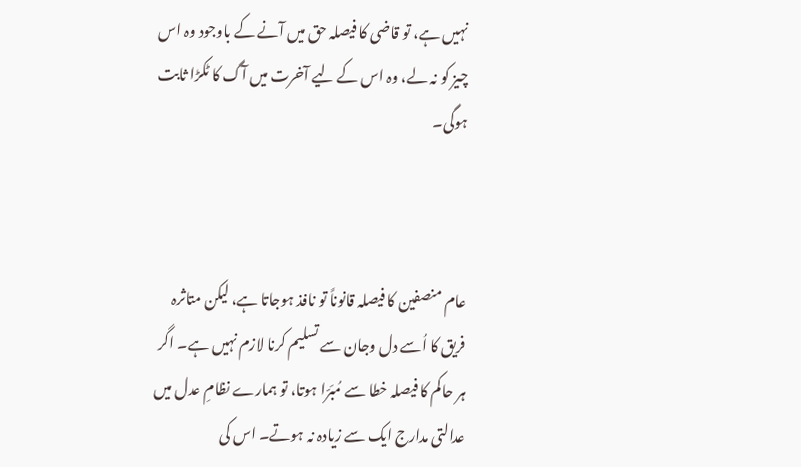نہیں ہے، تو قاضی کا فیصلہ حق میں آنے کے باوجود وہ اس چیز کو نہ لے، وہ اس کے لیے آخرت میں آگ کا ٹکڑا ثابت ہوگی۔



عام منصفین کا فیصلہ قانوناً تو نافذ ہوجاتا ہے، لیکن متاثرہ فریق کا اُسے دل وجان سے تسلیم کرنا لازم نہیں ہے۔ اگر ہر حاکم کا فیصلہ خطا سے مُبَرّا ہوتا، تو ہمارے نظامِ عدل میں عدالتی مدارج ایک سے زیادہ نہ ہوتے۔ اس کی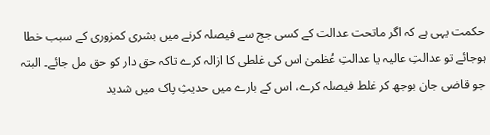حکمت یہی ہے کہ اگر ماتحت عدالت کے کسی جج سے فیصلہ کرنے میں بشری کمزوری کے سبب خطا ہوجائے تو عدالتِ عالیہ یا عدالتِ عُظمیٰ اس کی غلطی کا ازالہ کرے تاکہ حق دار کو حق مل جائے۔ البتہ جو قاضی جان بوجھ کر غلط فیصلہ کرے، اس کے بارے میں حدیثِ پاک میں شدید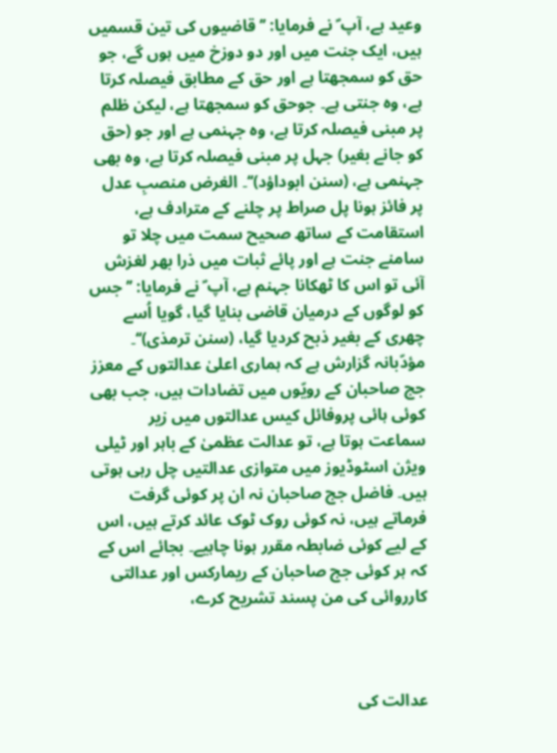وعید ہے، آپ ؐ نے فرمایا: ’’قاضیوں کی تین قسمیں ہیں، ایک جنت میں اور دو دوزخ میں ہوں گے، جو حق کو سمجھتا ہے اور حق کے مطابق فیصلہ کرتا ہے، وہ جنتی ہے۔ جوحق کو سمجھتا ہے، لیکن ظلم پر مبنی فیصلہ کرتا ہے، وہ جہنمی ہے اور جو (حق کو جانے بغیر) جہل پر مبنی فیصلہ کرتا ہے، وہ بھی جہنمی ہے، (سنن ابوداؤد)‘‘۔ الغرض منصبِ عدل پر فائز ہونا پل صراط پر چلنے کے مترادف ہے، استقامت کے ساتھ صحیح سمت میں چلا تو سامنے جنت ہے اور پائے ثبات میں ذرا بھر لغزش آئی تو اس کا ٹھکانا جہنم ہے، آپ ؐ نے فرمایا: ’’جس کو لوگوں کے درمیان قاضی بنایا گیا، گویا اُسے چھری کے بغیر ذبح کردیا گیا، (سنن ترمذی)‘‘۔
مؤدّبانہ گزارش ہے کہ ہماری اعلیٰ عدالتوں کے معزز جج صاحبان کے رویّوں میں تضادات ہیں، جب بھی کوئی ہائی پروفائل کیس عدالتوں میں زیر سماعت ہوتا ہے، تو عدالت عظمیٰ کے باہر اور ٹیلی ویژن اسٹوڈیوز میں متوازی عدالتیں چل رہی ہوتی ہیں۔ فاضل جج صاحبان نہ ان پر کوئی گرفت فرماتے ہیں، نہ کوئی روک ٹوک عائد کرتے ہیں، اس کے لیے کوئی ضابطہ مقرر ہونا چاہیے۔ بجائے اس کے کہ ہر کوئی جج صاحبان کے ریمارکس اور عدالتی کارروائی کی من پسند تشریح کرے،



عدالت کی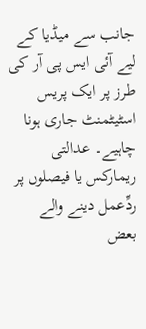جانب سے میڈیا کے لیے آئی ایس پی آر کی طرز پر ایک پریس اسٹیٹمنٹ جاری ہونا چاہیے۔ عدالتی ریمارکس یا فیصلوں پر ردِّعمل دینے والے بعض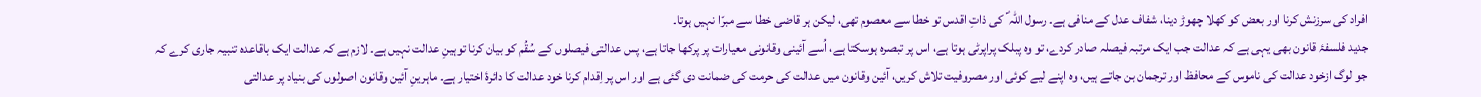افراد کی سرزنش کرنا اور بعض کو کھلا چھوڑ دینا، شفاف عدل کے منافی ہے۔ رسول اللہ ؐ کی ذاتِ اقدس تو خطا سے معصوم تھی، لیکن ہر قاضی خطا سے مبرّا نہیں ہوتا۔
جدید فلسفۂ قانون بھی یہی ہے کہ عدالت جب ایک مرتبہ فیصلہ صادر کردے، تو وہ پبلک پراپرٹی ہوتا ہے، اس پر تبصرہ ہوسکتا ہے، اُسے آئینی وقانونی معیارات پر پرکھا جاتا ہے، پس عدالتی فیصلوں کے سُقُم کو بیان کرنا توہینِ عدالت نہیں ہے۔ لازم ہے کہ عدالت ایک باقاعدہ تنبیہ جاری کرے کہ جو لوگ ازخود عدالت کی ناموس کے محافظ اور ترجمان بن جاتے ہیں، وہ اپنے لیے کوئی اور مصروفیت تلاش کریں، آئین وقانون میں عدالت کی حرمت کی ضمانت دی گئی ہے اور اس پر اِقدام کرنا خود عدالت کا دائرۂ اختیار ہے۔ ماہرینِ آئین وقانون اصولوں کی بنیاد پر عدالتی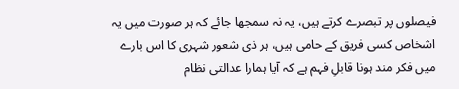فیصلوں پر تبصرے کرتے ہیں، یہ نہ سمجھا جائے کہ ہر صورت میں یہ اشخاص کسی فریق کے حامی ہیں، ہر ذی شعور شہری کا اس بارے میں فکر مند ہونا قابلِ فہم ہے کہ آیا ہمارا عدالتی نظام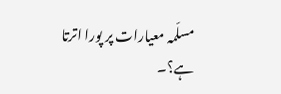مسلّمہ معیارات پر پورا اترتا ہے؟۔